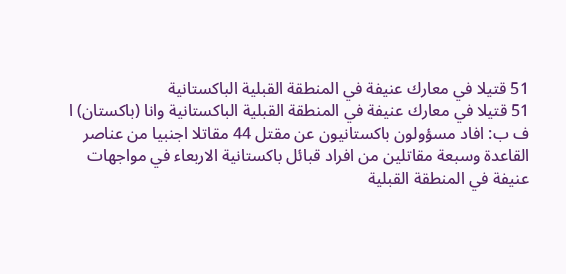51 قتيلا في معارك عنيفة في المنطقة القبلية الباكستانية
51 قتيلا في معارك عنيفة في المنطقة القبلية الباكستانية وانا (باكستان) ا ف ب: افاد مسؤولون باكستانيون عن مقتل 44 مقاتلا اجنبيا من عناصر القاعدة وسبعة مقاتلين من افراد قبائل باكستانية الاربعاء في مواجهات عنيفة في المنطقة القبلية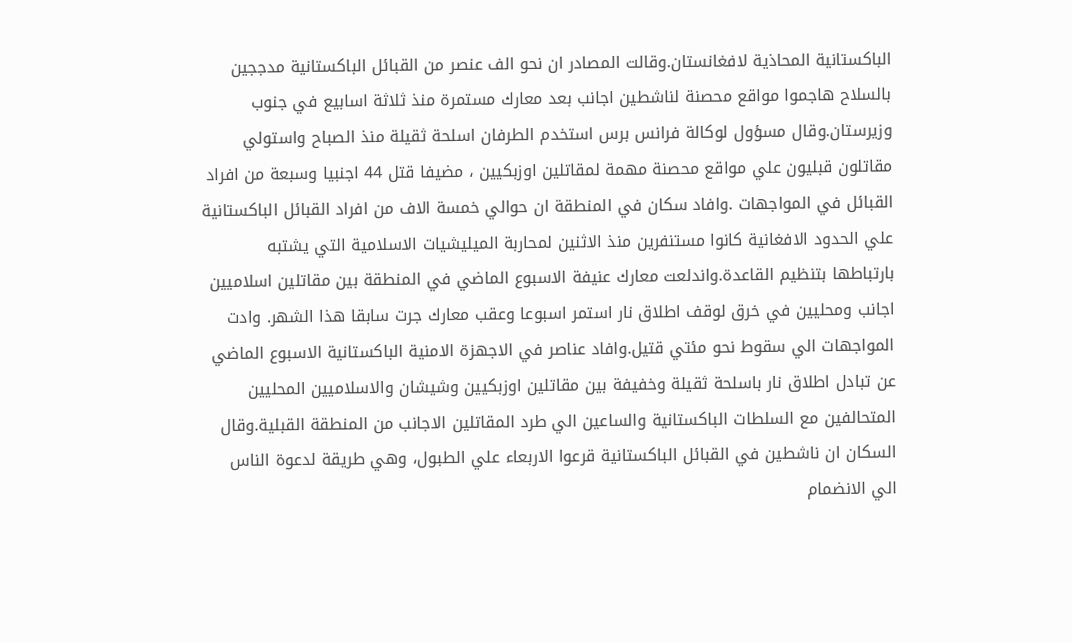الباكستانية المحاذية لافغانستان.وقالت المصادر ان نحو الف عنصر من القبائل الباكستانية مدججين بالسلاح هاجموا مواقع محصنة لناشطين اجانب بعد معارك مستمرة منذ ثلاثة اسابيع في جنوب وزيرستان.وقال مسؤول لوكالة فرانس برس استخدم الطرفان اسلحة ثقيلة منذ الصباح واستولي مقاتلون قبليون علي مواقع محصنة مهمة لمقاتلين اوزبكيين ، مضيفا قتل 44 اجنبيا وسبعة من افراد القبائل في المواجهات .وافاد سكان في المنطقة ان حوالي خمسة الاف من افراد القبائل الباكستانية علي الحدود الافغانية كانوا مستنفرين منذ الاثنين لمحاربة الميليشيات الاسلامية التي يشتبه بارتباطها بتنظيم القاعدة.واندلعت معارك عنيفة الاسبوع الماضي في المنطقة بين مقاتلين اسلاميين اجانب ومحليين في خرق لوقف اطلاق نار استمر اسبوعا وعقب معارك جرت سابقا هذا الشهر. وادت المواجهات الي سقوط نحو مئتي قتيل.وافاد عناصر في الاجهزة الامنية الباكستانية الاسبوع الماضي عن تبادل اطلاق نار باسلحة ثقيلة وخفيفة بين مقاتلين اوزبكيين وشيشان والاسلاميين المحليين المتحالفين مع السلطات الباكستانية والساعين الي طرد المقاتلين الاجانب من المنطقة القبلية.وقال السكان ان ناشطين في القبائل الباكستانية قرعوا الاربعاء علي الطبول، وهي طريقة لدعوة الناس الي الانضمام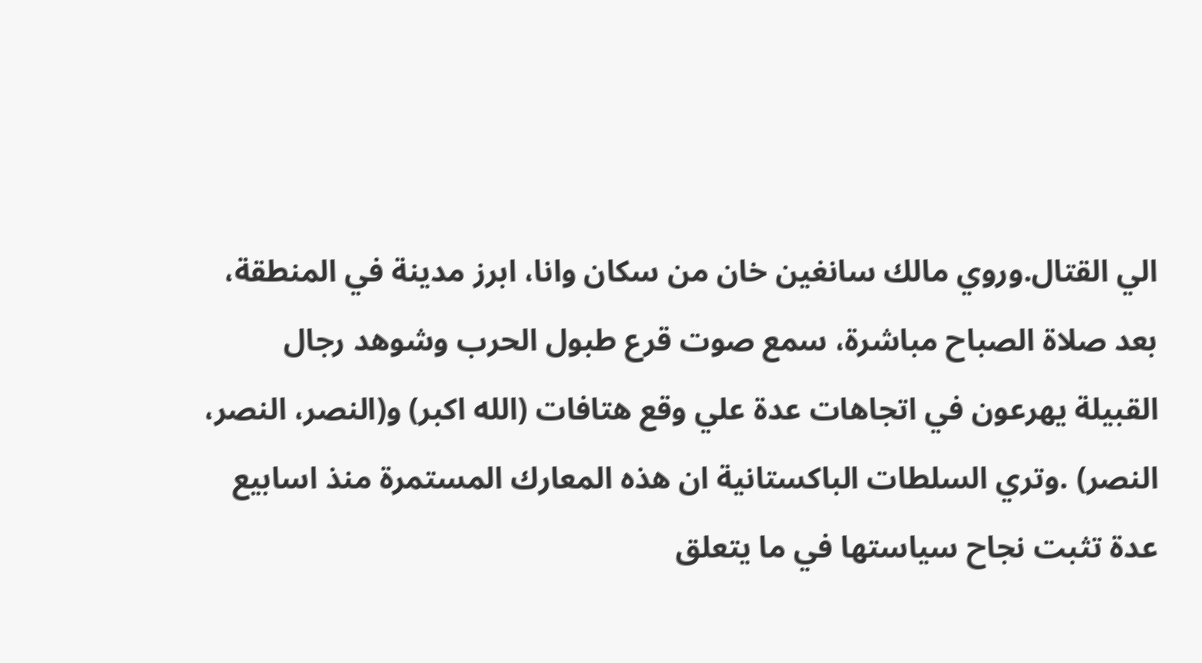الي القتال.وروي مالك سانغين خان من سكان وانا، ابرز مدينة في المنطقة، بعد صلاة الصباح مباشرة، سمع صوت قرع طبول الحرب وشوهد رجال القبيلة يهرعون في اتجاهات عدة علي وقع هتافات (الله اكبر) و(النصر، النصر، النصر) .وتري السلطات الباكستانية ان هذه المعارك المستمرة منذ اسابيع عدة تثبت نجاح سياستها في ما يتعلق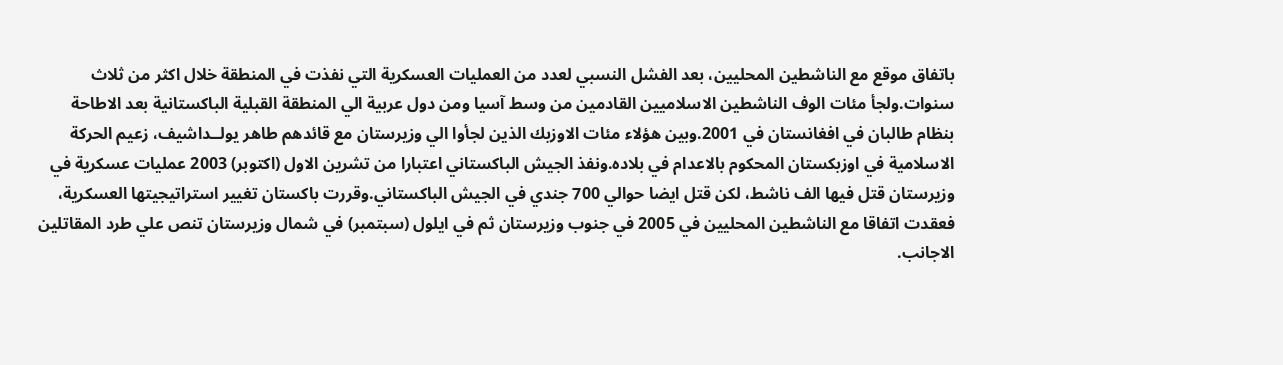باتفاق موقع مع الناشطين المحليين، بعد الفشل النسبي لعدد من العمليات العسكرية التي نفذت في المنطقة خلال اكثر من ثلاث سنوات.ولجأ مئات الوف الناشطين الاسلاميين القادمين من وسط آسيا ومن دول عربية الي المنطقة القبلية الباكستانية بعد الاطاحة بنظام طالبان في افغانستان في 2001.وبين هؤلاء مئات الاوزبك الذين لجأوا الي وزيرستان مع قائدهم طاهر يولــداشيف، زعيم الحركة الاسلامية في اوزبكستان المحكوم بالاعدام في بلاده.ونفذ الجيش الباكستاني اعتبارا من تشرين الاول (اكتوبر) 2003 عمليات عسكرية في وزيرستان قتل فيها الف ناشط، لكن قتل ايضا حوالي 700 جندي في الجيش الباكستاني.وقررت باكستان تغيير استراتيجيتها العسكرية، فعقدت اتفاقا مع الناشطين المحليين في 2005 في جنوب وزيرستان ثم في ايلول (سبتمبر) في شمال وزيرستان تنص علي طرد المقاتلين الاجانب.